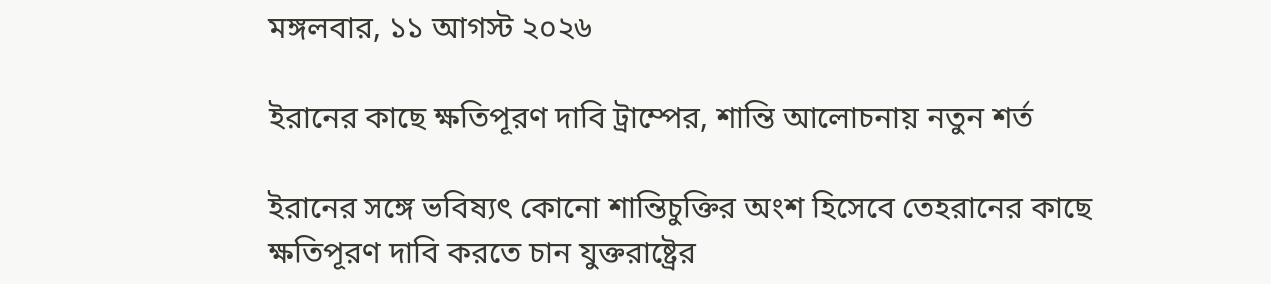মঙ্গলবার, ১১ আগস্ট ২০২৬

ইরানের কাছে ক্ষতিপূরণ দাবি ট্রাম্পের, শান্তি আলোচনায় নতুন শর্ত

ইরানের সঙ্গে ভবিষ্যৎ কোনো শান্তিচুক্তির অংশ হিসেবে তেহরানের কাছে ক্ষতিপূরণ দাবি করতে চান যুক্তরাষ্ট্রের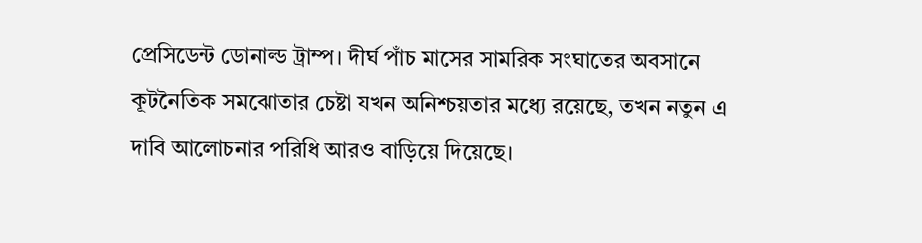প্রেসিডেন্ট ডোনাল্ড ট্রাম্প। দীর্ঘ পাঁচ মাসের সামরিক সংঘাতের অবসানে কূটনৈতিক সমঝোতার চেষ্টা যখন অনিশ্চয়তার মধ্যে রয়েছে, তখন নতুন এ দাবি আলোচনার পরিধি আরও বাড়িয়ে দিয়েছে।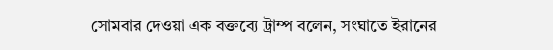সোমবার দেওয়া এক বক্তব্যে ট্রাম্প বলেন, সংঘাতে ইরানের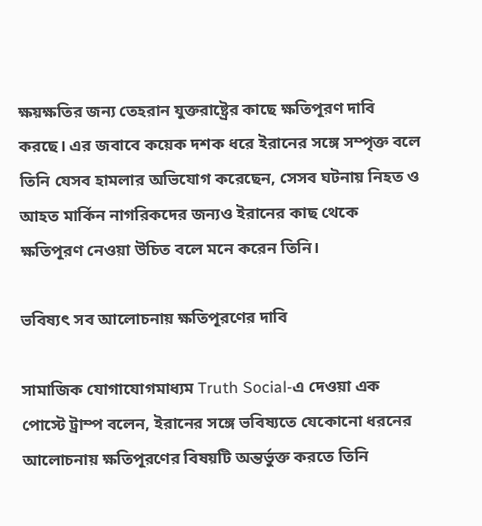ক্ষয়ক্ষতির জন্য তেহরান যুক্তরাষ্ট্রের কাছে ক্ষতিপূরণ দাবি করছে। এর জবাবে কয়েক দশক ধরে ইরানের সঙ্গে সম্পৃক্ত বলে তিনি যেসব হামলার অভিযোগ করেছেন, সেসব ঘটনায় নিহত ও আহত মার্কিন নাগরিকদের জন্যও ইরানের কাছ থেকে ক্ষতিপূরণ নেওয়া উচিত বলে মনে করেন তিনি।

ভবিষ্যৎ সব আলোচনায় ক্ষতিপূরণের দাবি

সামাজিক যোগাযোগমাধ্যম Truth Social-এ দেওয়া এক পোস্টে ট্রাম্প বলেন, ইরানের সঙ্গে ভবিষ্যতে যেকোনো ধরনের আলোচনায় ক্ষতিপূরণের বিষয়টি অন্তর্ভুক্ত করতে তিনি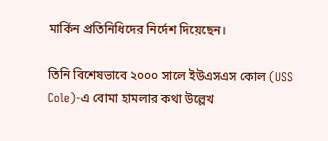মার্কিন প্রতিনিধিদের নির্দেশ দিয়েছেন।

তিনি বিশেষভাবে ২০০০ সালে ইউএসএস কোল (USS Cole)-এ বোমা হামলার কথা উল্লেখ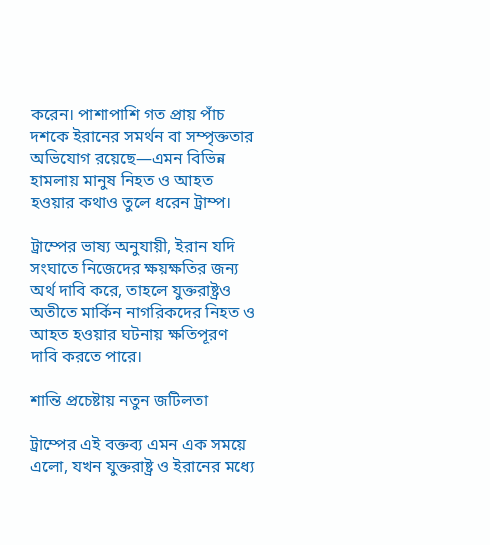করেন। পাশাপাশি গত প্রায় পাঁচ দশকে ইরানের সমর্থন বা সম্পৃক্ততার অভিযোগ রয়েছে—এমন বিভিন্ন হামলায় মানুষ নিহত ও আহত হওয়ার কথাও তুলে ধরেন ট্রাম্প।

ট্রাম্পের ভাষ্য অনুযায়ী, ইরান যদি সংঘাতে নিজেদের ক্ষয়ক্ষতির জন্য অর্থ দাবি করে, তাহলে যুক্তরাষ্ট্রও অতীতে মার্কিন নাগরিকদের নিহত ও আহত হওয়ার ঘটনায় ক্ষতিপূরণ দাবি করতে পারে।

শান্তি প্রচেষ্টায় নতুন জটিলতা

ট্রাম্পের এই বক্তব্য এমন এক সময়ে এলো, যখন যুক্তরাষ্ট্র ও ইরানের মধ্যে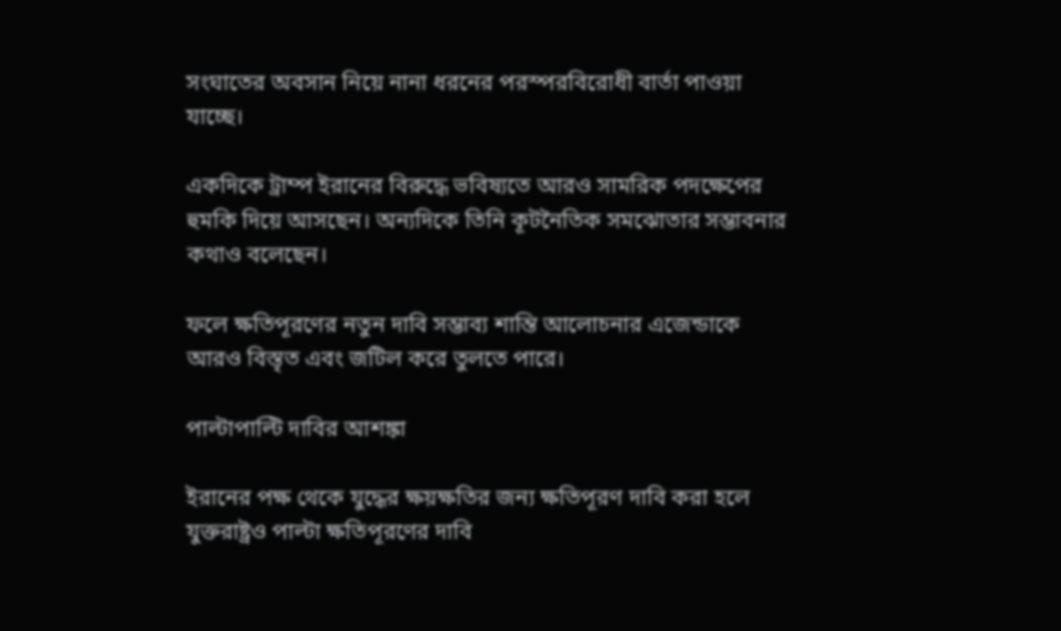সংঘাতের অবসান নিয়ে নানা ধরনের পরস্পরবিরোধী বার্তা পাওয়া যাচ্ছে।

একদিকে ট্রাম্প ইরানের বিরুদ্ধে ভবিষ্যতে আরও সামরিক পদক্ষেপের হুমকি দিয়ে আসছেন। অন্যদিকে তিনি কূটনৈতিক সমঝোতার সম্ভাবনার কথাও বলেছেন।

ফলে ক্ষতিপূরণের নতুন দাবি সম্ভাব্য শান্তি আলোচনার এজেন্ডাকে আরও বিস্তৃত এবং জটিল করে তুলতে পারে।

পাল্টাপাল্টি দাবির আশঙ্কা

ইরানের পক্ষ থেকে যুদ্ধের ক্ষয়ক্ষতির জন্য ক্ষতিপূরণ দাবি করা হলে যুক্তরাষ্ট্রও পাল্টা ক্ষতিপূরণের দাবি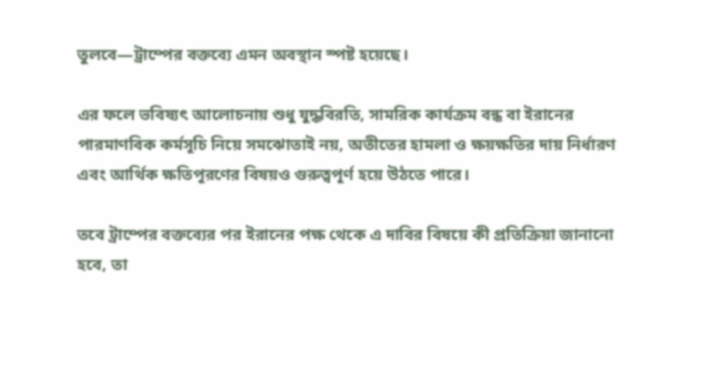তুলবে—ট্রাম্পের বক্তব্যে এমন অবস্থান স্পষ্ট হয়েছে।

এর ফলে ভবিষ্যৎ আলোচনায় শুধু যুদ্ধবিরতি, সামরিক কার্যক্রম বন্ধ বা ইরানের পারমাণবিক কর্মসূচি নিয়ে সমঝোতাই নয়, অতীতের হামলা ও ক্ষয়ক্ষতির দায় নির্ধারণ এবং আর্থিক ক্ষতিপূরণের বিষয়ও গুরুত্বপূর্ণ হয়ে উঠতে পারে।

তবে ট্রাম্পের বক্তব্যের পর ইরানের পক্ষ থেকে এ দাবির বিষয়ে কী প্রতিক্রিয়া জানানো হবে, তা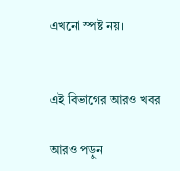এখনো স্পষ্ট নয়।


এই বিভাগের আরও খবর

আরও পড়ুন